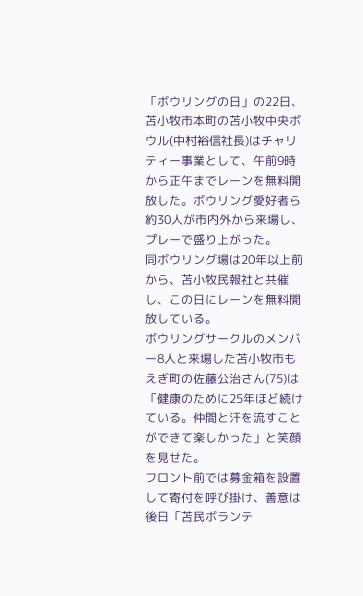「ボウリングの日」の22日、苫小牧市本町の苫小牧中央ボウル(中村裕信社長)はチャリティー事業として、午前9時から正午までレーンを無料開放した。ボウリング愛好者ら約30人が市内外から来場し、プレーで盛り上がった。
同ボウリング場は20年以上前から、苫小牧民報社と共催し、この日にレーンを無料開放している。
ボウリングサークルのメンバー8人と来場した苫小牧市もえぎ町の佐藤公治さん(75)は「健康のために25年ほど続けている。仲間と汗を流すことができて楽しかった」と笑顔を見せた。
フロント前では募金箱を設置して寄付を呼び掛け、善意は後日「苫民ボランテ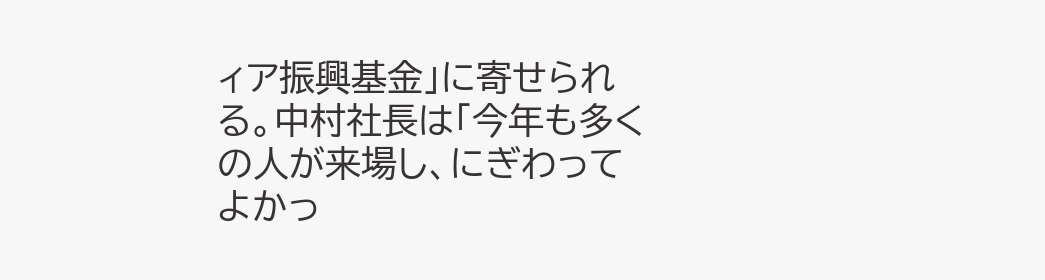ィア振興基金」に寄せられる。中村社長は「今年も多くの人が来場し、にぎわってよかっ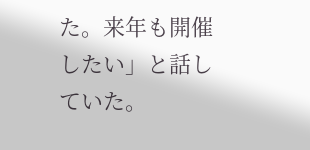た。来年も開催したい」と話していた。